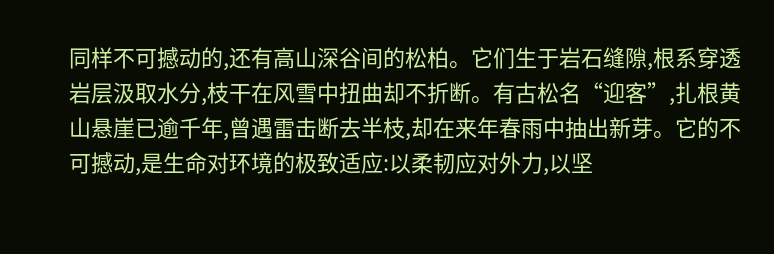同样不可撼动的,还有高山深谷间的松柏。它们生于岩石缝隙,根系穿透岩层汲取水分,枝干在风雪中扭曲却不折断。有古松名“迎客”,扎根黄山悬崖已逾千年,曾遇雷击断去半枝,却在来年春雨中抽出新芽。它的不可撼动,是生命对环境的极致适应:以柔韧应对外力,以坚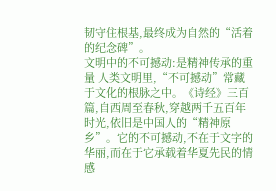韧守住根基,最终成为自然的“活着的纪念碑”。
文明中的不可撼动:是精神传承的重量 人类文明里,“不可撼动”常藏于文化的根脉之中。《诗经》三百篇,自西周至春秋,穿越两千五百年时光,依旧是中国人的“精神原乡”。它的不可撼动,不在于文字的华丽,而在于它承载着华夏先民的情感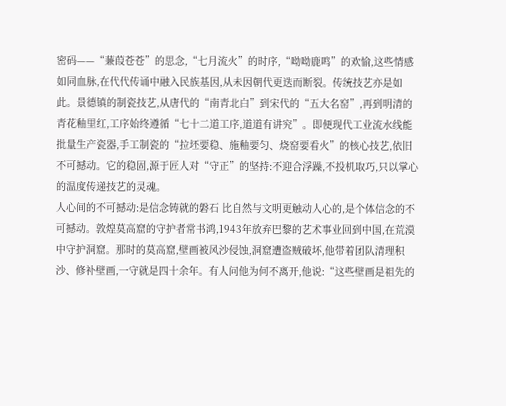密码——“蒹葭苍苍”的思念,“七月流火”的时序,“呦呦鹿鸣”的欢愉,这些情感如同血脉,在代代传诵中融入民族基因,从未因朝代更迭而断裂。传统技艺亦是如此。景德镇的制瓷技艺,从唐代的“南青北白”到宋代的“五大名窑”,再到明清的青花釉里红,工序始终遵循“七十二道工序,道道有讲究”。即便现代工业流水线能批量生产瓷器,手工制瓷的“拉坯要稳、施釉要匀、烧窑要看火”的核心技艺,依旧不可撼动。它的稳固,源于匠人对“守正”的坚持:不迎合浮躁,不投机取巧,只以掌心的温度传递技艺的灵魂。
人心间的不可撼动:是信念铸就的磐石 比自然与文明更触动人心的,是个体信念的不可撼动。敦煌莫高窟的守护者常书鸿,1943年放弃巴黎的艺术事业回到中国,在荒漠中守护洞窟。那时的莫高窟,壁画被风沙侵蚀,洞窟遭盗贼破坏,他带着团队清理积沙、修补壁画,一守就是四十余年。有人问他为何不离开,他说:“这些壁画是祖先的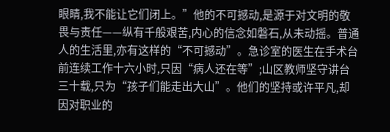眼睛,我不能让它们闭上。”他的不可撼动,是源于对文明的敬畏与责任——纵有千般艰苦,内心的信念如磐石,从未动摇。普通人的生活里,亦有这样的“不可撼动”。急诊室的医生在手术台前连续工作十六小时,只因“病人还在等”;山区教师坚守讲台三十载,只为“孩子们能走出大山”。他们的坚持或许平凡,却因对职业的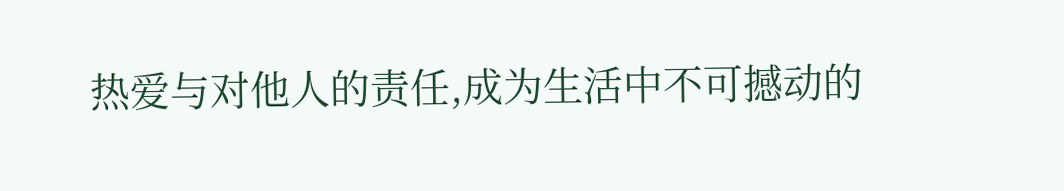热爱与对他人的责任,成为生活中不可撼动的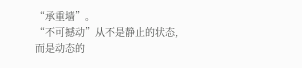“承重墙”。
“不可撼动”从不是静止的状态,而是动态的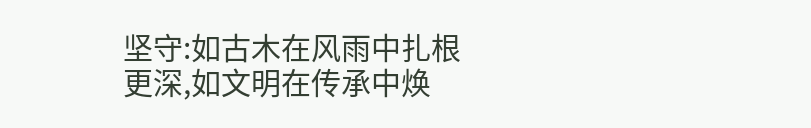坚守:如古木在风雨中扎根更深,如文明在传承中焕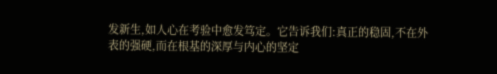发新生,如人心在考验中愈发笃定。它告诉我们:真正的稳固,不在外表的强硬,而在根基的深厚与内心的坚定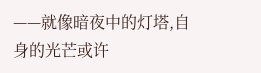——就像暗夜中的灯塔,自身的光芒或许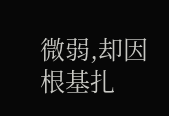微弱,却因根基扎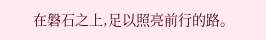在磐石之上,足以照亮前行的路。